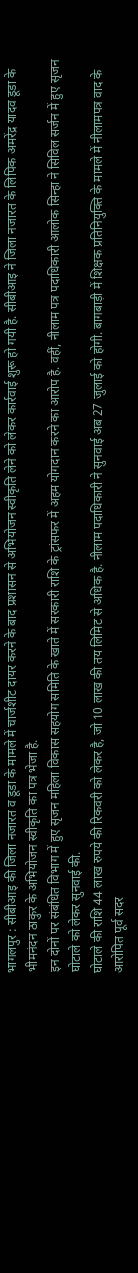भागलपुर : सीबीआइ की जिला नजारत व डूडा के मामले में चार्जशीट दायर करने के बाद प्रशासन से अभियोजन स्वीकृति लेने को लेकर कार्रवाई शुरू हो गयी है. सीबीआइ ने जिला नजारत के लिपिक अमरेंद्र यादव डूडा के भीमनंदन ठाकुर के अभियोजन स्वीकृति का पत्र भेजा है.
इन दोनों पर संबंधित विभाग में हुए सृजन महिला विकास सहयोग समिति के खाते में सरकारी राशि के ट्रांसफर में अहम योगदान करने का आरोप है. वहीं, नीलाम पत्र पदाधिकारी आलोक सिन्हा ने सिविल सर्जन में हुए सृजन घोटाले को लेकर सुनवाई की.
घोटाले की राशि 44 लाख रुपये की रिकवरी को लेकर है, जो 10 लाख की तय लिमिट से अधिक है. नीलाम पदाधिकारी ने सुनवाई अब 27 जुलाई को होगी. बागबाड़ी में शिक्षक प्रतिनियुक्ति के मामले में नीलामपत्र वाद के आरोपित पूर्व सदर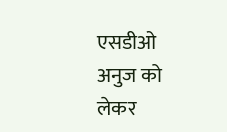एसडीओ अनुज को लेकर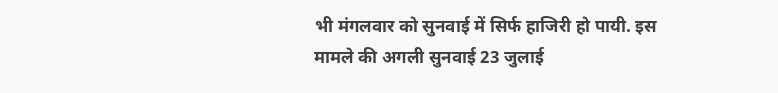भी मंगलवार को सुनवाई में सिर्फ हाजिरी हो पायी. इस मामले की अगली सुनवाई 23 जुलाई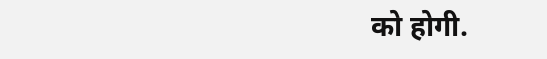को होगी.